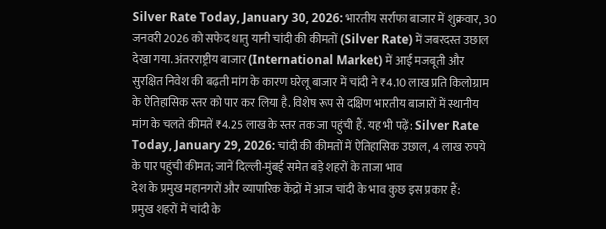Silver Rate Today, January 30, 2026: भारतीय सर्राफा बाजार में शुक्रवार, 30 जनवरी 2026 को सफेद धातु यानी चांदी की कीमतों (Silver Rate) में जबरदस्त उछाल देखा गया. अंतरराष्ट्रीय बाजार (International Market) में आई मजबूती और सुरक्षित निवेश की बढ़ती मांग के कारण घरेलू बाजार में चांदी ने ₹4.10 लाख प्रति किलोग्राम के ऐतिहासिक स्तर को पार कर लिया है. विशेष रूप से दक्षिण भारतीय बाजारों में स्थानीय मांग के चलते कीमतें ₹4.25 लाख के स्तर तक जा पहुंची हैं. यह भी पढ़ें: Silver Rate Today, January 29, 2026: चांदी की कीमतों में ऐतिहासिक उछाल, 4 लाख रुपये के पार पहुंची कीमत; जानें दिल्ली-मुंबई समेत बड़े शहरों के ताजा भाव
देश के प्रमुख महानगरों और व्यापारिक केंद्रों में आज चांदी के भाव कुछ इस प्रकार हैं:
प्रमुख शहरों में चांदी के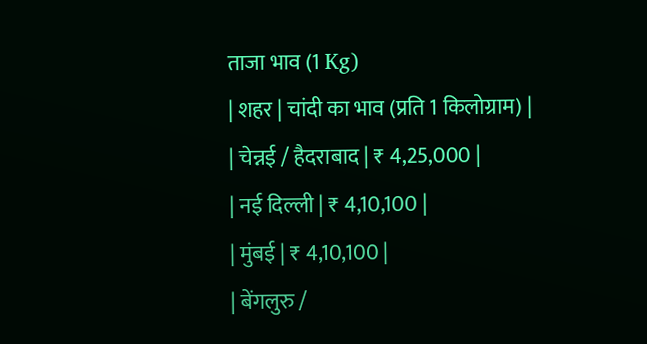ताजा भाव (1 Kg)
| शहर | चांदी का भाव (प्रति 1 किलोग्राम) |
| चेन्नई / हैदराबाद | ₹ 4,25,000 |
| नई दिल्ली | ₹ 4,10,100 |
| मुंबई | ₹ 4,10,100 |
| बेंगलुरु /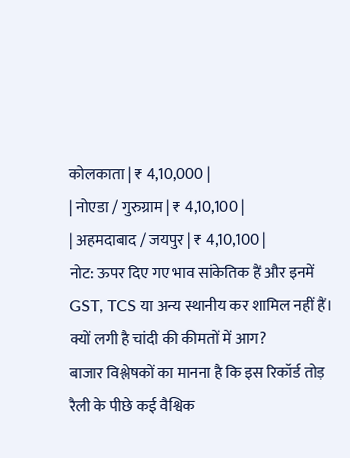कोलकाता | ₹ 4,10,000 |
| नोएडा / गुरुग्राम | ₹ 4,10,100 |
| अहमदाबाद / जयपुर | ₹ 4,10,100 |
नोट: ऊपर दिए गए भाव सांकेतिक हैं और इनमें GST, TCS या अन्य स्थानीय कर शामिल नहीं हैं।
क्यों लगी है चांदी की कीमतों में आग?
बाजार विश्लेषकों का मानना है कि इस रिकॉर्ड तोड़ रैली के पीछे कई वैश्विक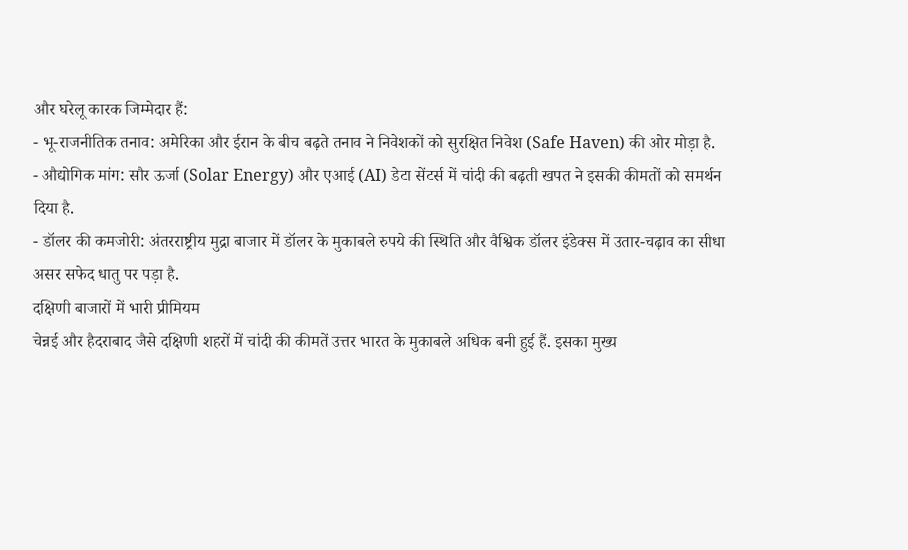और घरेलू कारक जिम्मेदार हैं:
- भू-राजनीतिक तनाव: अमेरिका और ईरान के बीच बढ़ते तनाव ने निवेशकों को सुरक्षित निवेश (Safe Haven) की ओर मोड़ा है.
- औद्योगिक मांग: सौर ऊर्जा (Solar Energy) और एआई (AI) डेटा सेंटर्स में चांदी की बढ़ती खपत ने इसकी कीमतों को समर्थन दिया है.
- डॉलर की कमजोरी: अंतरराष्ट्रीय मुद्रा बाजार में डॉलर के मुकाबले रुपये की स्थिति और वैश्विक डॉलर इंडेक्स में उतार-चढ़ाव का सीधा असर सफेद धातु पर पड़ा है.
दक्षिणी बाजारों में भारी प्रीमियम
चेन्नई और हैदराबाद जैसे दक्षिणी शहरों में चांदी की कीमतें उत्तर भारत के मुकाबले अधिक बनी हुई हैं. इसका मुख्य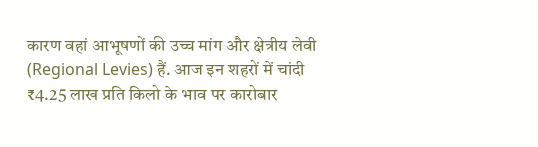कारण वहां आभूषणों की उच्च मांग और क्षेत्रीय लेवी (Regional Levies) हैं. आज इन शहरों में चांदी ₹4.25 लाख प्रति किलो के भाव पर कारोबार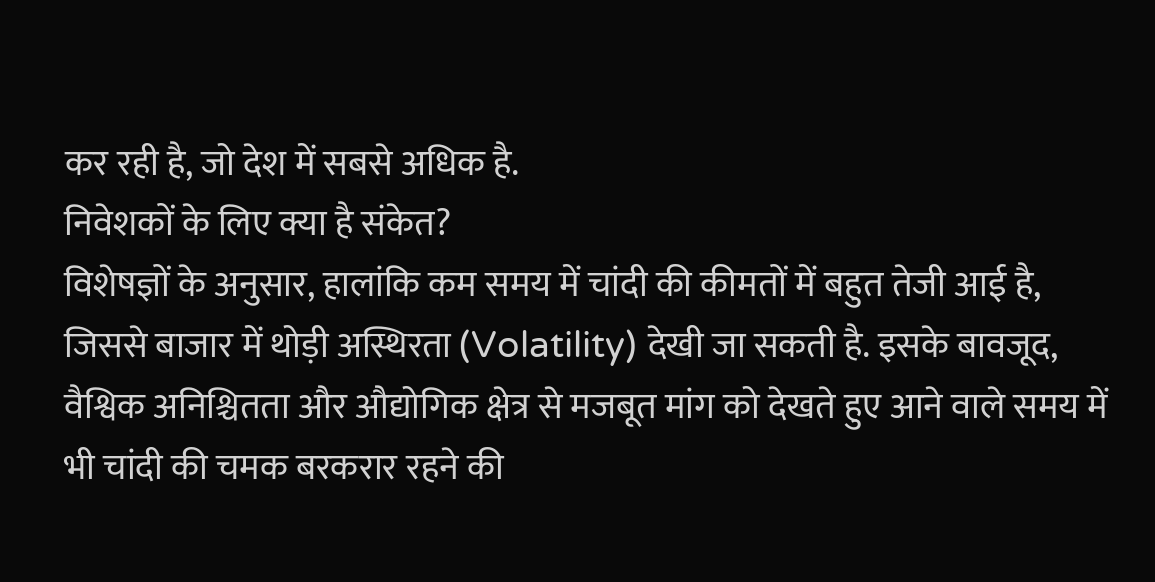कर रही है, जो देश में सबसे अधिक है.
निवेशकों के लिए क्या है संकेत?
विशेषज्ञों के अनुसार, हालांकि कम समय में चांदी की कीमतों में बहुत तेजी आई है, जिससे बाजार में थोड़ी अस्थिरता (Volatility) देखी जा सकती है. इसके बावजूद, वैश्विक अनिश्चितता और औद्योगिक क्षेत्र से मजबूत मांग को देखते हुए आने वाले समय में भी चांदी की चमक बरकरार रहने की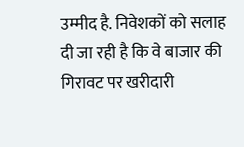उम्मीद है. निवेशकों को सलाह दी जा रही है कि वे बाजार की गिरावट पर खरीदारी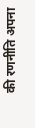की रणनीति अपना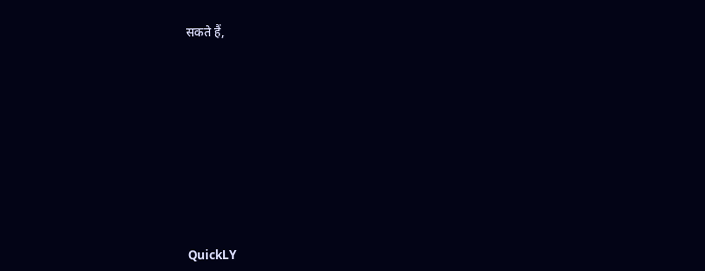सकते हैं,












QuickLY